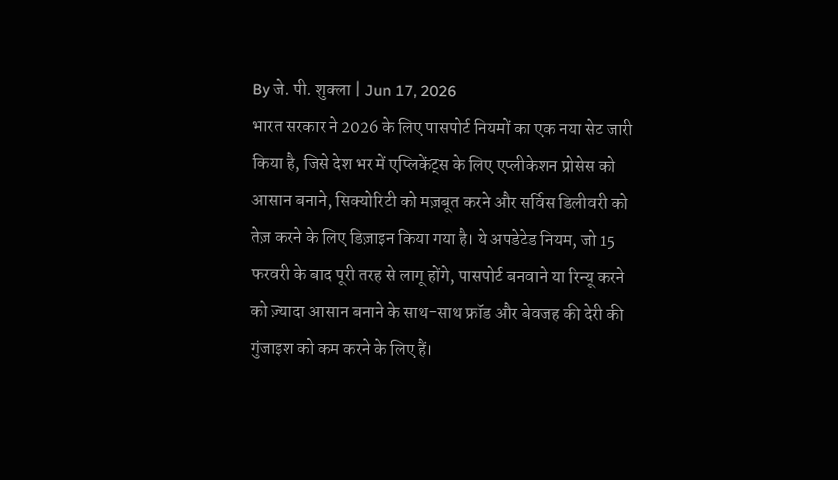By जे. पी. शुक्ला | Jun 17, 2026
भारत सरकार ने 2026 के लिए पासपोर्ट नियमों का एक नया सेट जारी किया है, जिसे देश भर में एप्लिकेंट्स के लिए एप्लीकेशन प्रोसेस को आसान बनाने, सिक्योरिटी को मज़बूत करने और सर्विस डिलीवरी को तेज़ करने के लिए डिज़ाइन किया गया है। ये अपडेटेड नियम, जो 15 फरवरी के बाद पूरी तरह से लागू होंगे, पासपोर्ट बनवाने या रिन्यू करने को ज़्यादा आसान बनाने के साथ-साथ फ्रॉड और बेवजह की देरी की गुंजाइश को कम करने के लिए हैं।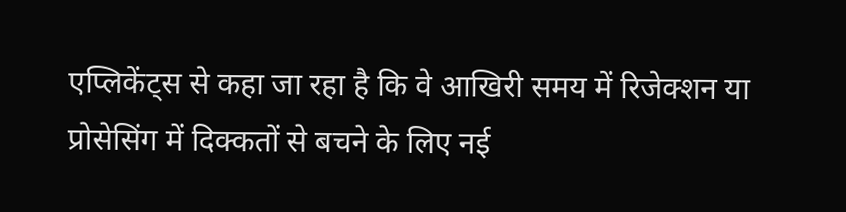एप्लिकेंट्स से कहा जा रहा है कि वे आखिरी समय में रिजेक्शन या प्रोसेसिंग में दिक्कतों से बचने के लिए नई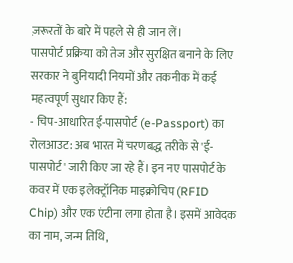ज़रूरतों के बारे में पहले से ही जान लें।
पासपोर्ट प्रक्रिया को तेज और सुरक्षित बनाने के लिए सरकार ने बुनियादी नियमों और तकनीक में कई महत्वपूर्ण सुधार किए हैं:
- चिप-आधारित ई-पासपोर्ट (e-Passport) का रोलआउट: अब भारत में चरणबद्ध तरीके से 'ई-पासपोर्ट' जारी किए जा रहे हैं। इन नए पासपोर्ट के कवर में एक इलेक्ट्रॉनिक माइक्रोचिप (RFID Chip) और एक एंटीना लगा होता है। इसमें आवेदक का नाम, जन्म तिथि,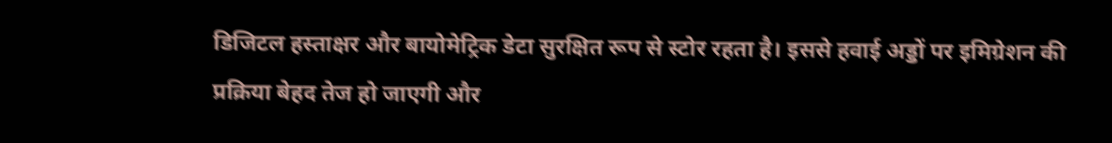डिजिटल हस्ताक्षर और बायोमेट्रिक डेटा सुरक्षित रूप से स्टोर रहता है। इससे हवाई अड्डों पर इमिग्रेशन की प्रक्रिया बेहद तेज हो जाएगी और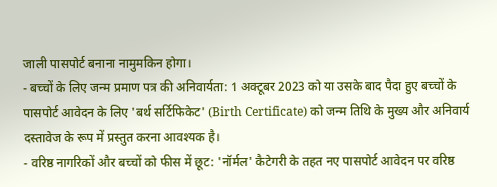जाली पासपोर्ट बनाना नामुमकिन होगा।
- बच्चों के लिए जन्म प्रमाण पत्र की अनिवार्यता: 1 अक्टूबर 2023 को या उसके बाद पैदा हुए बच्चों के पासपोर्ट आवेदन के लिए 'बर्थ सर्टिफिकेट' (Birth Certificate) को जन्म तिथि के मुख्य और अनिवार्य दस्तावेज के रूप में प्रस्तुत करना आवश्यक है।
- वरिष्ठ नागरिकों और बच्चों को फीस में छूट: 'नॉर्मल' कैटेगरी के तहत नए पासपोर्ट आवेदन पर वरिष्ठ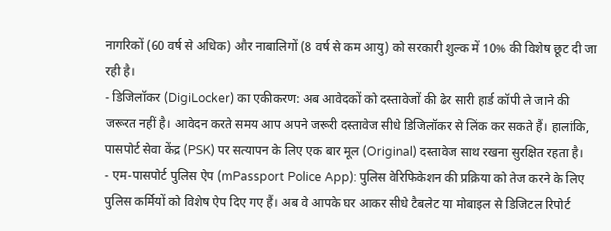नागरिकों (60 वर्ष से अधिक) और नाबालिगों (8 वर्ष से कम आयु) को सरकारी शुल्क में 10% की विशेष छूट दी जा रही है।
- डिजिलॉकर (DigiLocker) का एकीकरण: अब आवेदकों को दस्तावेजों की ढेर सारी हार्ड कॉपी ले जाने की जरूरत नहीं है। आवेदन करते समय आप अपने जरूरी दस्तावेज सीधे डिजिलॉकर से लिंक कर सकते हैं। हालांकि, पासपोर्ट सेवा केंद्र (PSK) पर सत्यापन के लिए एक बार मूल (Original) दस्तावेज साथ रखना सुरक्षित रहता है।
- एम-पासपोर्ट पुलिस ऐप (mPassport Police App): पुलिस वेरिफिकेशन की प्रक्रिया को तेज करने के लिए पुलिस कर्मियों को विशेष ऐप दिए गए हैं। अब वे आपके घर आकर सीधे टैबलेट या मोबाइल से डिजिटल रिपोर्ट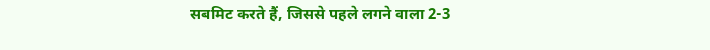सबमिट करते हैं, जिससे पहले लगने वाला 2-3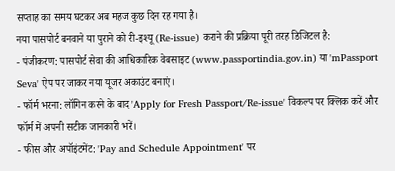सप्ताह का समय घटकर अब महज कुछ दिन रह गया है।
नया पासपोर्ट बनवाने या पुराने को री-इश्यू (Re-issue) कराने की प्रक्रिया पूरी तरह डिजिटल है:
- पंजीकरण: पासपोर्ट सेवा की आधिकारिक वेबसाइट (www.passportindia.gov.in) या 'mPassport Seva' ऐप पर जाकर नया यूजर अकाउंट बनाएं।
- फॉर्म भरना: लॉगिन करने के बाद 'Apply for Fresh Passport/Re-issue' विकल्प पर क्लिक करें और फॉर्म में अपनी सटीक जानकारी भरें।
- फीस और अपॉइंटमेंट: 'Pay and Schedule Appointment' पर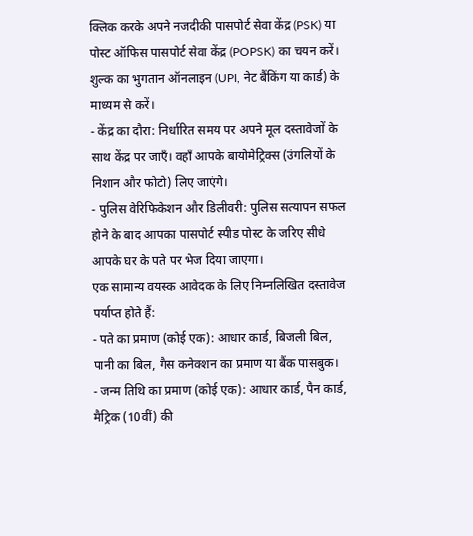क्लिक करके अपने नजदीकी पासपोर्ट सेवा केंद्र (PSK) या पोस्ट ऑफिस पासपोर्ट सेवा केंद्र (POPSK) का चयन करें। शुल्क का भुगतान ऑनलाइन (UPI, नेट बैंकिंग या कार्ड) के माध्यम से करें।
- केंद्र का दौरा: निर्धारित समय पर अपने मूल दस्तावेजों के साथ केंद्र पर जाएँ। वहाँ आपके बायोमेट्रिक्स (उंगलियों के निशान और फोटो) लिए जाएंगे।
- पुलिस वेरिफिकेशन और डिलीवरी: पुलिस सत्यापन सफल होने के बाद आपका पासपोर्ट स्पीड पोस्ट के जरिए सीधे आपके घर के पते पर भेज दिया जाएगा।
एक सामान्य वयस्क आवेदक के लिए निम्नलिखित दस्तावेज पर्याप्त होते हैं:
- पते का प्रमाण (कोई एक): आधार कार्ड, बिजली बिल, पानी का बिल, गैस कनेक्शन का प्रमाण या बैंक पासबुक।
- जन्म तिथि का प्रमाण (कोई एक): आधार कार्ड, पैन कार्ड, मैट्रिक (10वीं) की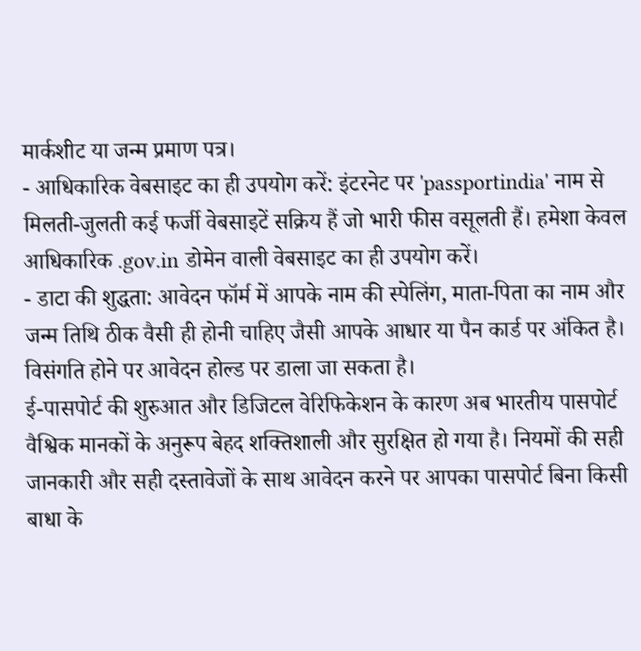मार्कशीट या जन्म प्रमाण पत्र।
- आधिकारिक वेबसाइट का ही उपयोग करें: इंटरनेट पर 'passportindia' नाम से मिलती-जुलती कई फर्जी वेबसाइटें सक्रिय हैं जो भारी फीस वसूलती हैं। हमेशा केवल आधिकारिक .gov.in डोमेन वाली वेबसाइट का ही उपयोग करें।
- डाटा की शुद्धता: आवेदन फॉर्म में आपके नाम की स्पेलिंग, माता-पिता का नाम और जन्म तिथि ठीक वैसी ही होनी चाहिए जैसी आपके आधार या पैन कार्ड पर अंकित है। विसंगति होने पर आवेदन होल्ड पर डाला जा सकता है।
ई-पासपोर्ट की शुरुआत और डिजिटल वेरिफिकेशन के कारण अब भारतीय पासपोर्ट वैश्विक मानकों के अनुरूप बेहद शक्तिशाली और सुरक्षित हो गया है। नियमों की सही जानकारी और सही दस्तावेजों के साथ आवेदन करने पर आपका पासपोर्ट बिना किसी बाधा के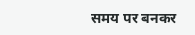समय पर बनकर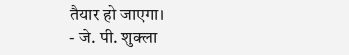तैयार हो जाएगा।
- जे. पी. शुक्ला